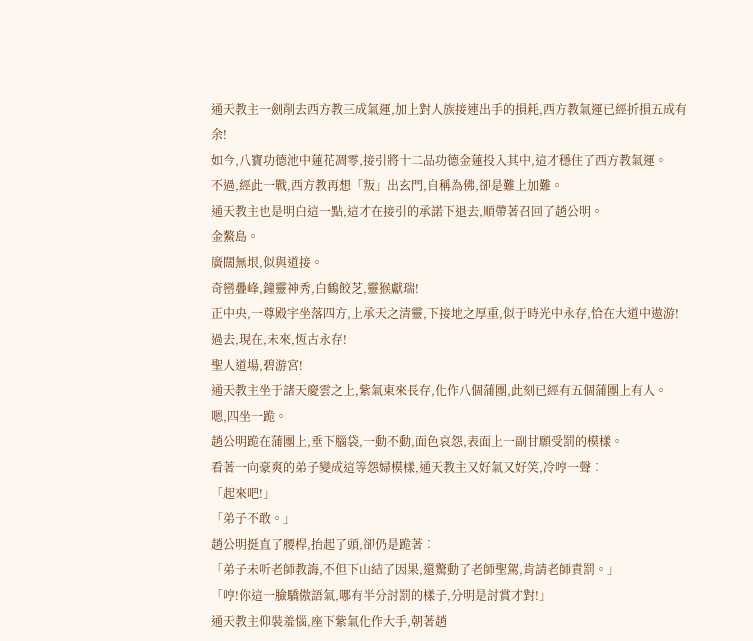通天教主一劍削去西方教三成氣運,加上對人族接連出手的損耗,西方教氣運已經折損五成有余!
如今,八寶功德池中蓮花凋零,接引將十二品功德金蓮投入其中,這才穩住了西方教氣運。
不過,經此一戰,西方教再想「叛」出玄門,自稱為佛,卻是難上加難。
通天教主也是明白這一點,這才在接引的承諾下退去,順帶著召回了趙公明。
金鰲島。
廣闊無垠,似與道接。
奇巒疊峰,鐘靈神秀,白鶴餃芝,靈猴獻瑞!
正中央,一尊殿宇坐落四方,上承天之清靈,下接地之厚重,似于時光中永存,恰在大道中遨游!
過去,現在,未來,恆古永存!
聖人道場,碧游宮!
通天教主坐于諸天慶雲之上,紫氣東來長存,化作八個蒲團,此刻已經有五個蒲團上有人。
嗯,四坐一跪。
趙公明跪在蒲團上,垂下腦袋,一動不動,面色哀怨,表面上一副甘願受罰的模樣。
看著一向豪爽的弟子變成這等怨婦模樣,通天教主又好氣又好笑,冷哼一聲︰
「起來吧!」
「弟子不敢。」
趙公明挺直了腰桿,抬起了頭,卻仍是跪著︰
「弟子未听老師教誨,不但下山結了因果,還驚動了老師聖駕,肯請老師責罰。」
「哼!你這一臉驕傲語氣,哪有半分討罰的樣子,分明是討賞才對!」
通天教主仰裝羞惱,座下紫氣化作大手,朝著趙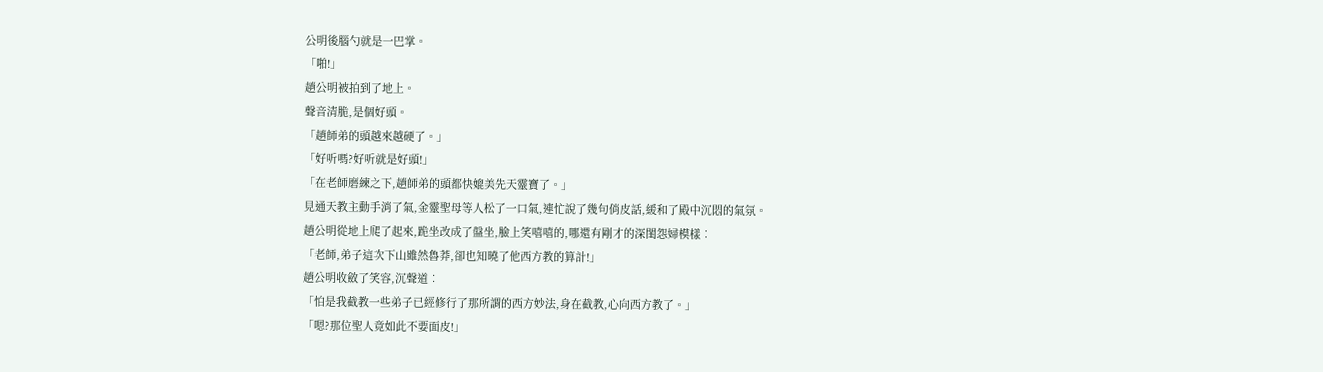公明後腦勺就是一巴掌。
「啪!」
趙公明被拍到了地上。
聲音清脆,是個好頭。
「趙師弟的頭越來越硬了。」
「好听嗎?好听就是好頭!」
「在老師磨練之下,趙師弟的頭都快媲美先天靈寶了。」
見通天教主動手消了氣,金靈聖母等人松了一口氣,連忙說了幾句俏皮話,緩和了殿中沉悶的氣氛。
趙公明從地上爬了起來,跪坐改成了盤坐,臉上笑嘻嘻的,哪還有剛才的深閨怨婦模樣︰
「老師,弟子這次下山雖然魯莽,卻也知曉了他西方教的算計!」
趙公明收斂了笑容,沉聲道︰
「怕是我截教一些弟子已經修行了那所謂的西方妙法,身在截教,心向西方教了。」
「嗯?那位聖人竟如此不要面皮!」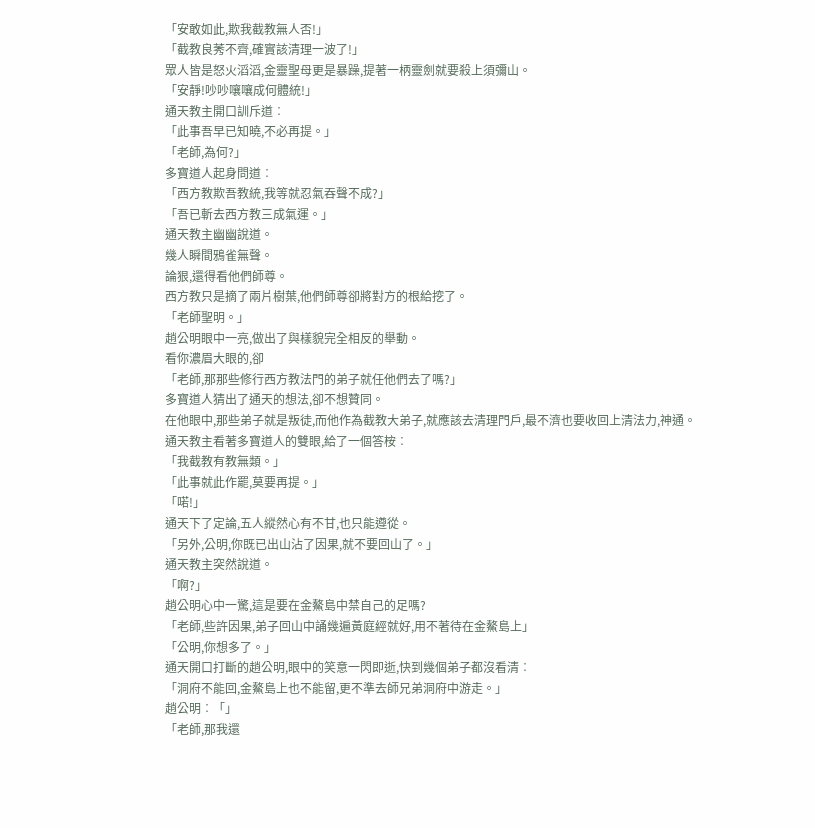「安敢如此,欺我截教無人否!」
「截教良莠不齊,確實該清理一波了!」
眾人皆是怒火滔滔,金靈聖母更是暴躁,提著一柄靈劍就要殺上須彌山。
「安靜!吵吵嚷嚷成何體統!」
通天教主開口訓斥道︰
「此事吾早已知曉,不必再提。」
「老師,為何?」
多寶道人起身問道︰
「西方教欺吾教統,我等就忍氣吞聲不成?」
「吾已斬去西方教三成氣運。」
通天教主幽幽說道。
幾人瞬間鴉雀無聲。
論狠,還得看他們師尊。
西方教只是摘了兩片樹葉,他們師尊卻將對方的根給挖了。
「老師聖明。」
趙公明眼中一亮,做出了與樣貌完全相反的舉動。
看你濃眉大眼的,卻
「老師,那那些修行西方教法門的弟子就任他們去了嗎?」
多寶道人猜出了通天的想法,卻不想贊同。
在他眼中,那些弟子就是叛徒,而他作為截教大弟子,就應該去清理門戶,最不濟也要收回上清法力,神通。
通天教主看著多寶道人的雙眼,給了一個答桉︰
「我截教有教無類。」
「此事就此作罷,莫要再提。」
「喏!」
通天下了定論,五人縱然心有不甘,也只能遵從。
「另外,公明,你既已出山沾了因果,就不要回山了。」
通天教主突然說道。
「啊?」
趙公明心中一驚,這是要在金鰲島中禁自己的足嗎?
「老師,些許因果,弟子回山中誦幾遍黃庭經就好,用不著待在金鰲島上」
「公明,你想多了。」
通天開口打斷的趙公明,眼中的笑意一閃即逝,快到幾個弟子都沒看清︰
「洞府不能回,金鰲島上也不能留,更不準去師兄弟洞府中游走。」
趙公明︰「」
「老師,那我還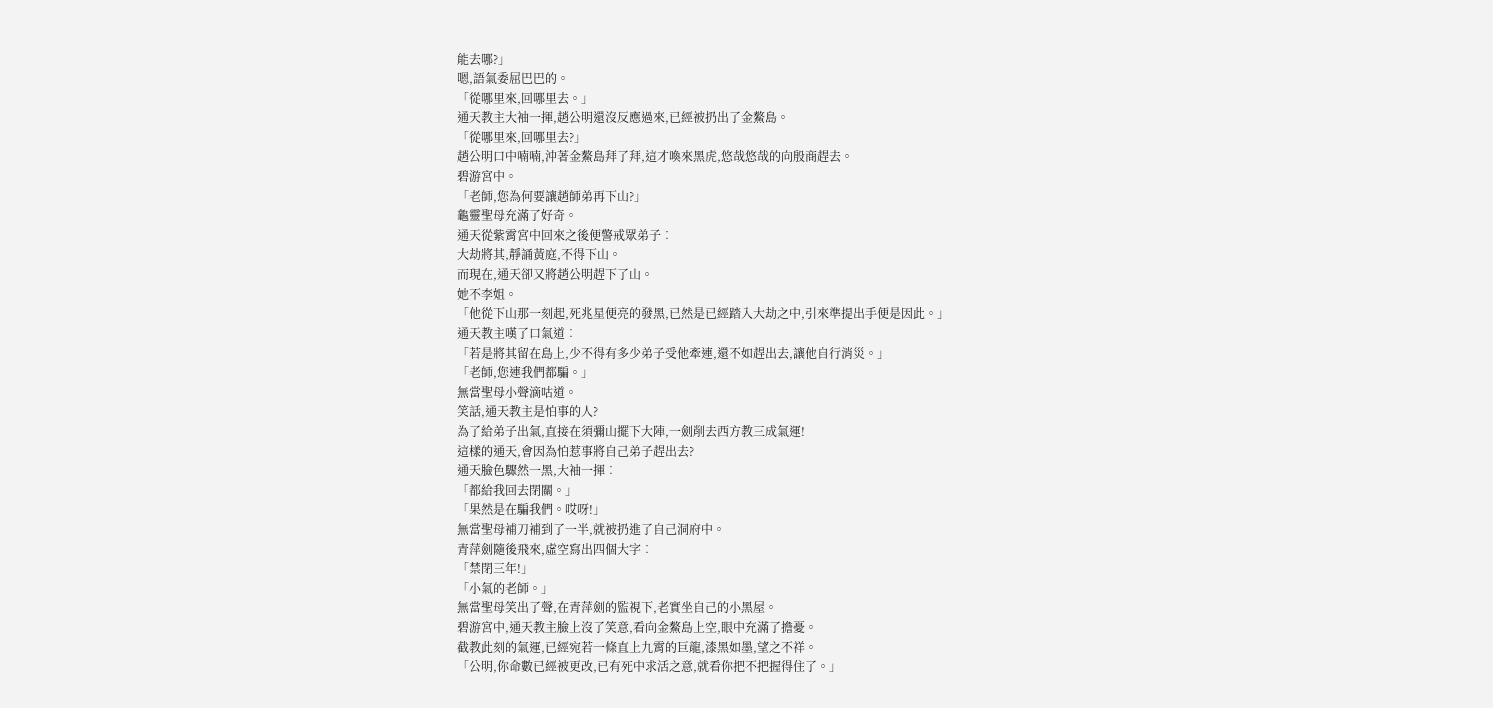能去哪?」
嗯,語氣委屈巴巴的。
「從哪里來,回哪里去。」
通天教主大袖一揮,趙公明還沒反應過來,已經被扔出了金鰲島。
「從哪里來,回哪里去?」
趙公明口中喃喃,沖著金鰲島拜了拜,這才喚來黑虎,悠哉悠哉的向殷商趕去。
碧游宮中。
「老師,您為何要讓趙師弟再下山?」
龜靈聖母充滿了好奇。
通天從紫霄宮中回來之後便警戒眾弟子︰
大劫將其,靜誦黃庭,不得下山。
而現在,通天卻又將趙公明趕下了山。
她不李姐。
「他從下山那一刻起,死兆星便亮的發黑,已然是已經踏入大劫之中,引來準提出手便是因此。」
通天教主嘆了口氣道︰
「若是將其留在島上,少不得有多少弟子受他牽連,還不如趕出去,讓他自行消災。」
「老師,您連我們都騙。」
無當聖母小聲滴咕道。
笑話,通天教主是怕事的人?
為了給弟子出氣,直接在須彌山擺下大陣,一劍削去西方教三成氣運!
這樣的通天,會因為怕惹事將自己弟子趕出去?
通天臉色驟然一黑,大袖一揮︰
「都給我回去閉關。」
「果然是在騙我們。哎呀!」
無當聖母補刀補到了一半,就被扔進了自己洞府中。
青萍劍隨後飛來,虛空寫出四個大字︰
「禁閉三年!」
「小氣的老師。」
無當聖母笑出了聲,在青萍劍的監視下,老實坐自己的小黑屋。
碧游宮中,通天教主臉上沒了笑意,看向金鰲島上空,眼中充滿了擔憂。
截教此刻的氣運,已經宛若一條直上九霄的巨龍,漆黑如墨,望之不祥。
「公明,你命數已經被更改,已有死中求活之意,就看你把不把握得住了。」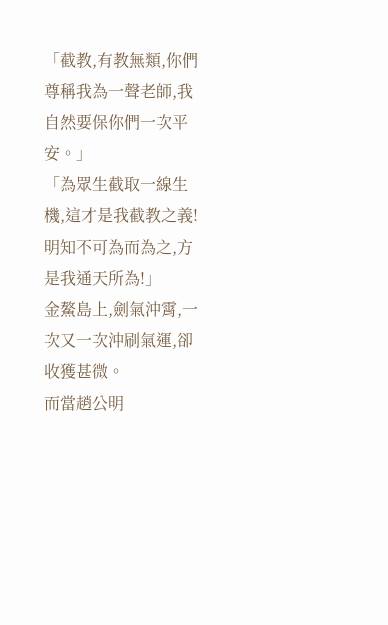「截教,有教無類,你們尊稱我為一聲老師,我自然要保你們一次平安。」
「為眾生截取一線生機,這才是我截教之義!
明知不可為而為之,方是我通天所為!」
金鰲島上,劍氣沖霄,一次又一次沖刷氣運,卻收獲甚微。
而當趙公明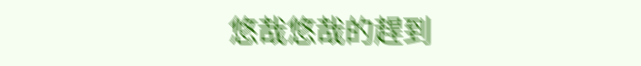悠哉悠哉的趕到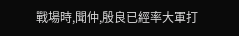戰場時,聞仲,殷良已經率大軍打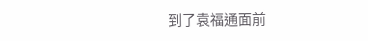到了袁福通面前